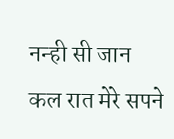नन्ही सी जान
कल रात मेरे सपने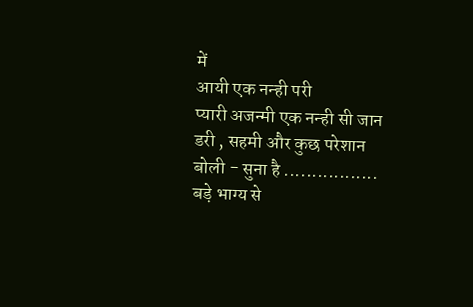में
आयी एक नन्ही परी
प्यारी अजन्मी एक नन्ही सी जान
डरी , सहमी और कुछ परेशान
बोली - सुना है .................
बड़े भाग्य से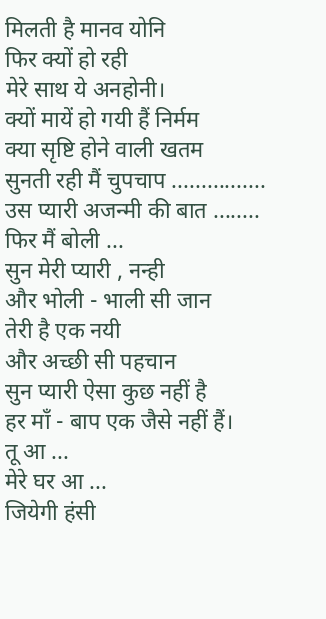मिलती है मानव योनि
फिर क्यों हो रही
मेरे साथ ये अनहोनी।
क्यों मायें हो गयी हैं निर्मम
क्या सृष्टि होने वाली खतम
सुनती रही मैं चुपचाप ................
उस प्यारी अजन्मी की बात ........
फिर मैं बोली ...
सुन मेरी प्यारी , नन्ही
और भोली - भाली सी जान
तेरी है एक नयी
और अच्छी सी पहचान
सुन प्यारी ऐसा कुछ नहीं है
हर माँ - बाप एक जैसे नहीं हैं।
तू आ ...
मेरे घर आ ...
जियेगी हंसी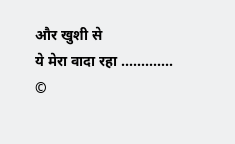और खुशी से
ये मेरा वादा रहा .............
©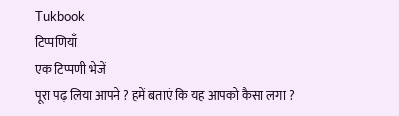Tukbook
टिप्पणियाँ
एक टिप्पणी भेजें
पूरा पढ़ लिया आपने ? हमें बताएं कि यह आपको कैसा लगा ?